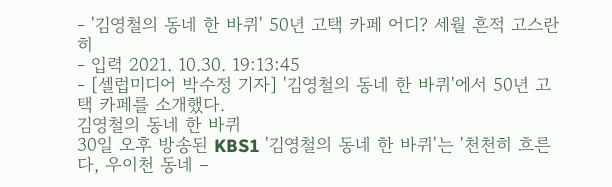- '김영철의 동네 한 바퀴' 50년 고택 카페 어디? 세월 흔적 고스란히
- 입력 2021. 10.30. 19:13:45
- [셀럽미디어 박수정 기자] '김영철의 동네 한 바퀴'에서 50년 고택 카페를 소개했다.
김영철의 동네 한 바퀴
30일 오후 방송된 KBS1 '김영철의 동네 한 바퀴'는 '천천히 흐른다, 우이천 동네 –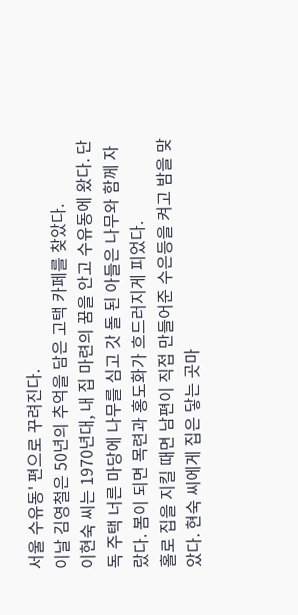서울 수유동' 편으로 꾸려진다.
이날 김영철은 50년의 추억을 담은 고택 카페를 찾았다.
이현숙 씨는 1970년대, 내 집 마련의 꿈을 안고 수유동에 왔다. 단독 주택 너른 마당에 나무를 심고 갓 돌 된 아들은 나무와 함께 자랐다. 봄이 되면 목련과 홍도화가 흐드러지게 피었다.
홀로 집을 지킬 때면 남편이 직접 만들어준 수은등을 켜고 밤을 맞았다. 현숙 씨에게 집은 닿는 곳마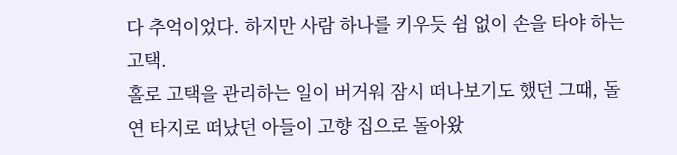다 추억이었다. 하지만 사람 하나를 키우듯 쉼 없이 손을 타야 하는 고택.
홀로 고택을 관리하는 일이 버거워 잠시 떠나보기도 했던 그때, 돌연 타지로 떠났던 아들이 고향 집으로 돌아왔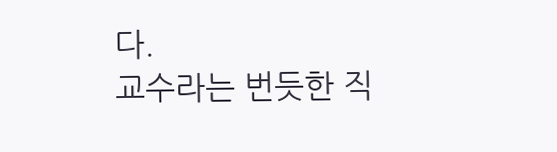다.
교수라는 번듯한 직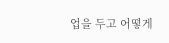업을 두고 어떻게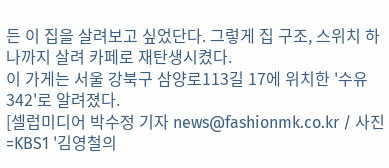든 이 집을 살려보고 싶었단다. 그렇게 집 구조, 스위치 하나까지 살려 카페로 재탄생시켰다.
이 가게는 서울 강북구 삼양로113길 17에 위치한 '수유 342'로 알려졌다.
[셀럽미디어 박수정 기자 news@fashionmk.co.kr / 사진=KBS1 '김영철의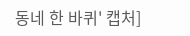동네 한 바퀴' 캡처]